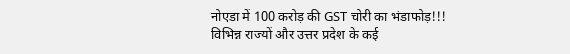नोएडा में 100 करोड़ की GST चोरी का भंडाफोड़!!!
विभिन्न राज्यों और उत्तर प्रदेश के कई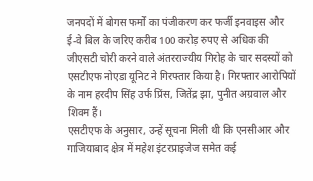जनपदों में बोगस फर्मों का पंजीकरण कर फर्जी इनवाइस और ई-वे बिल के जरिए करीब 100 करोड़ रुपए से अधिक की जीएसटी चोरी करने वाले अंतरराज्यीय गिरोह के चार सदस्यों को एसटीएफ नोएडा यूनिट ने गिरफ्तार किया है। गिरफ्तार आरोपियों के नाम हरदीप सिंह उर्फ प्रिंस, जितेंद्र झा, पुनीत अग्रवाल और शिवम हैं।
एसटीएफ के अनुसार, उन्हें सूचना मिली थी कि एनसीआर और गाजियाबाद क्षेत्र में महेश इंटरप्राइजेज समेत कई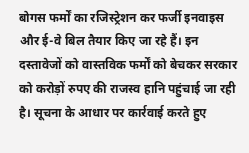बोगस फर्मों का रजिस्ट्रेशन कर फर्जी इनवाइस और ई-वे बिल तैयार किए जा रहे हैं। इन दस्तावेजों को वास्तविक फर्मों को बेचकर सरकार को करोड़ों रुपए की राजस्व हानि पहुंचाई जा रही है। सूचना के आधार पर कार्रवाई करते हुए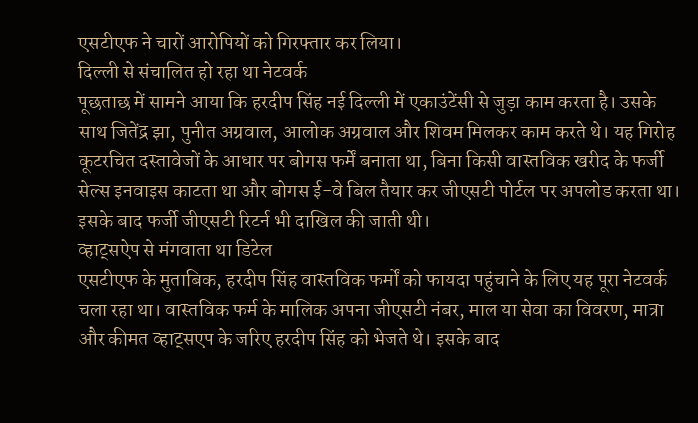एसटीएफ ने चारों आरोपियों को गिरफ्तार कर लिया।
दिल्ली से संचालित हो रहा था नेटवर्क
पूछताछ में सामने आया कि हरदीप सिंह नई दिल्ली में एकाउंटेंसी से जुड़ा काम करता है। उसके साथ जितेंद्र झा, पुनीत अग्रवाल, आलोक अग्रवाल और शिवम मिलकर काम करते थे। यह गिरोह कूटरचित दस्तावेजों के आधार पर बोगस फर्में बनाता था, बिना किसी वास्तविक खरीद के फर्जी सेल्स इनवाइस काटता था और बोगस ई-वे बिल तैयार कर जीएसटी पोर्टल पर अपलोड करता था। इसके बाद फर्जी जीएसटी रिटर्न भी दाखिल की जाती थी।
व्हाट्सऐप से मंगवाता था डिटेल
एसटीएफ के मुताबिक, हरदीप सिंह वास्तविक फर्मों को फायदा पहुंचाने के लिए यह पूरा नेटवर्क चला रहा था। वास्तविक फर्म के मालिक अपना जीएसटी नंबर, माल या सेवा का विवरण, मात्रा और कीमत व्हाट्सएप के जरिए हरदीप सिंह को भेजते थे। इसके बाद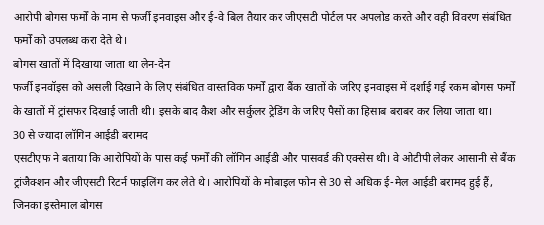आरोपी बोगस फर्मों के नाम से फर्जी इनवाइस और ई-वे बिल तैयार कर जीएसटी पोर्टल पर अपलोड करते और वही विवरण संबंधित फर्मों को उपलब्ध करा देते थे।
बोगस खातों में दिखाया जाता था लेन-देन
फर्जी इनवॉइस को असली दिखाने के लिए संबंधित वास्तविक फर्मों द्वारा बैंक खातों के जरिए इनवाइस में दर्शाई गई रकम बोगस फर्मों के खातों में ट्रांसफर दिखाई जाती थी। इसके बाद कैश और सर्कुलर ट्रेडिंग के जरिए पैसों का हिसाब बराबर कर लिया जाता था।
30 से ज्यादा लॉगिन आईडी बरामद
एसटीएफ ने बताया कि आरोपियों के पास कई फर्मों की लॉगिन आईडी और पासवर्ड की एक्सेस थी। वे ओटीपी लेकर आसानी से बैंक ट्रांजैक्शन और जीएसटी रिटर्न फाइलिंग कर लेते थे। आरोपियों के मोबाइल फोन से 30 से अधिक ई-मेल आईडी बरामद हुई हैं, जिनका इस्तेमाल बोगस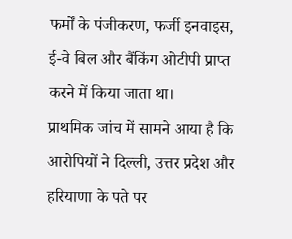फर्मों के पंजीकरण, फर्जी इनवाइस, ई-वे बिल और बैंकिंग ओटीपी प्राप्त करने में किया जाता था।
प्राथमिक जांच में सामने आया है कि आरोपियों ने दिल्ली, उत्तर प्रदेश और हरियाणा के पते पर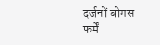दर्जनों बोगस फर्में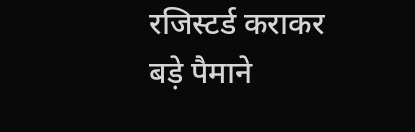रजिस्टर्ड कराकर बड़े पैमाने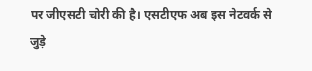पर जीएसटी चोरी की है। एसटीएफ अब इस नेटवर्क से जुड़े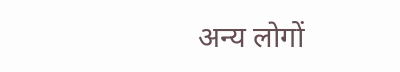अन्य लोगों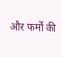और फर्मों की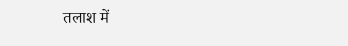तलाश में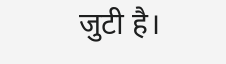जुटी है।